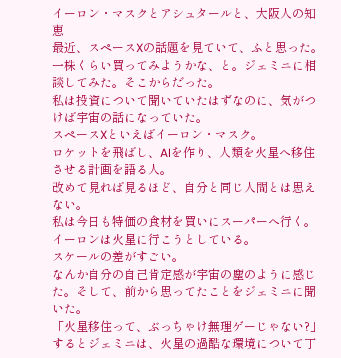イーロン・マスクとアシュタールと、大阪人の知恵
最近、スペースXの話題を見ていて、ふと思った。
一株くらい買ってみようかな、と。ジェミニに相談してみた。そこからだった。
私は投資について聞いていたはずなのに、気がつけば宇宙の話になっていた。
スペースXといえばイーロン・マスク。
ロケットを飛ばし、AIを作り、人類を火星へ移住させる計画を語る人。
改めて見れば見るほど、自分と同じ人間とは思えない。
私は今日も特価の食材を買いにスーパーへ行く。
イーロンは火星に行こうとしている。
スケールの差がすごい。
なんか自分の自己肯定感が宇宙の塵のように感じた。そして、前から思ってたことをジェミニに聞いた。
「火星移住って、ぶっちゃけ無理ゲーじゃない?」
するとジェミニは、火星の過酷な環境について丁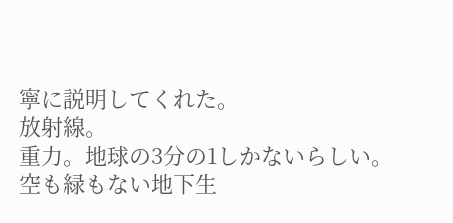寧に説明してくれた。
放射線。
重力。地球の3分の1しかないらしい。
空も緑もない地下生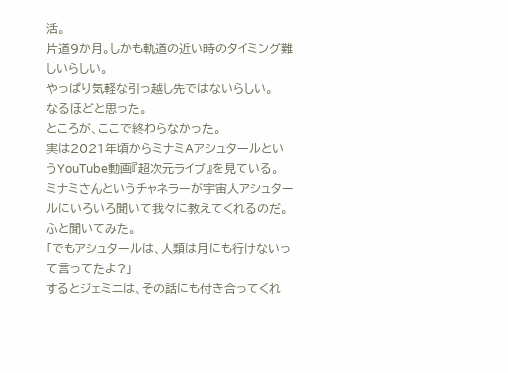活。
片道9か月。しかも軌道の近い時のタイミング難しいらしい。
やっぱり気軽な引っ越し先ではないらしい。
なるほどと思った。
ところが、ここで終わらなかった。
実は2021年頃からミナミAアシュタールというYouTube動画『超次元ライブ』を見ている。
ミナミさんというチャネラーが宇宙人アシュタールにいろいろ聞いて我々に教えてくれるのだ。
ふと聞いてみた。
「でもアシュタールは、人類は月にも行けないって言ってたよ?」
するとジェミニは、その話にも付き合ってくれ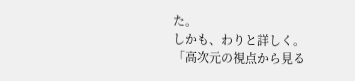た。
しかも、わりと詳しく。
「高次元の視点から見る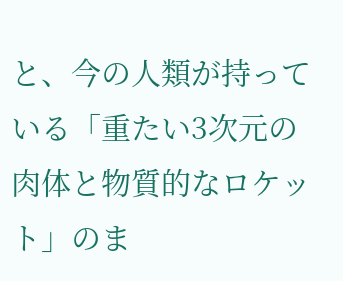と、今の人類が持っている「重たい3次元の肉体と物質的なロケット」のま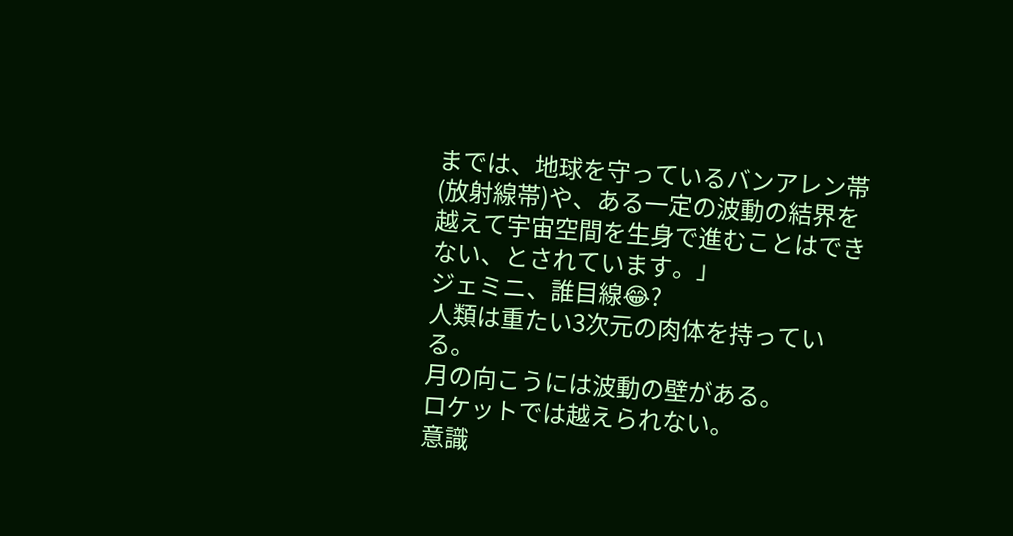までは、地球を守っているバンアレン帯(放射線帯)や、ある一定の波動の結界を越えて宇宙空間を生身で進むことはできない、とされています。」
ジェミニ、誰目線😂?
人類は重たい3次元の肉体を持っている。
月の向こうには波動の壁がある。
ロケットでは越えられない。
意識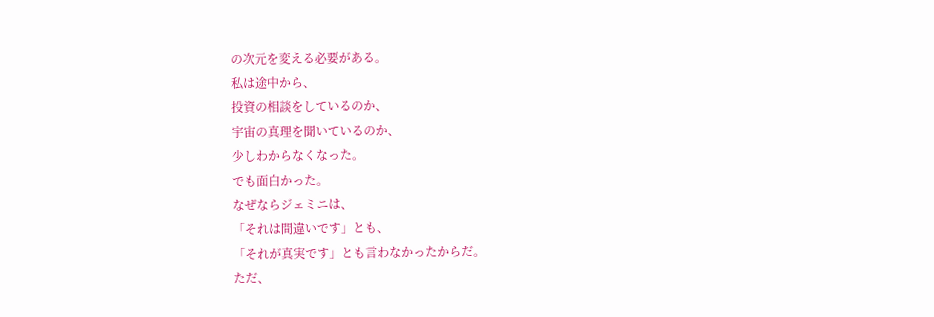の次元を変える必要がある。
私は途中から、
投資の相談をしているのか、
宇宙の真理を聞いているのか、
少しわからなくなった。
でも面白かった。
なぜならジェミニは、
「それは間違いです」とも、
「それが真実です」とも言わなかったからだ。
ただ、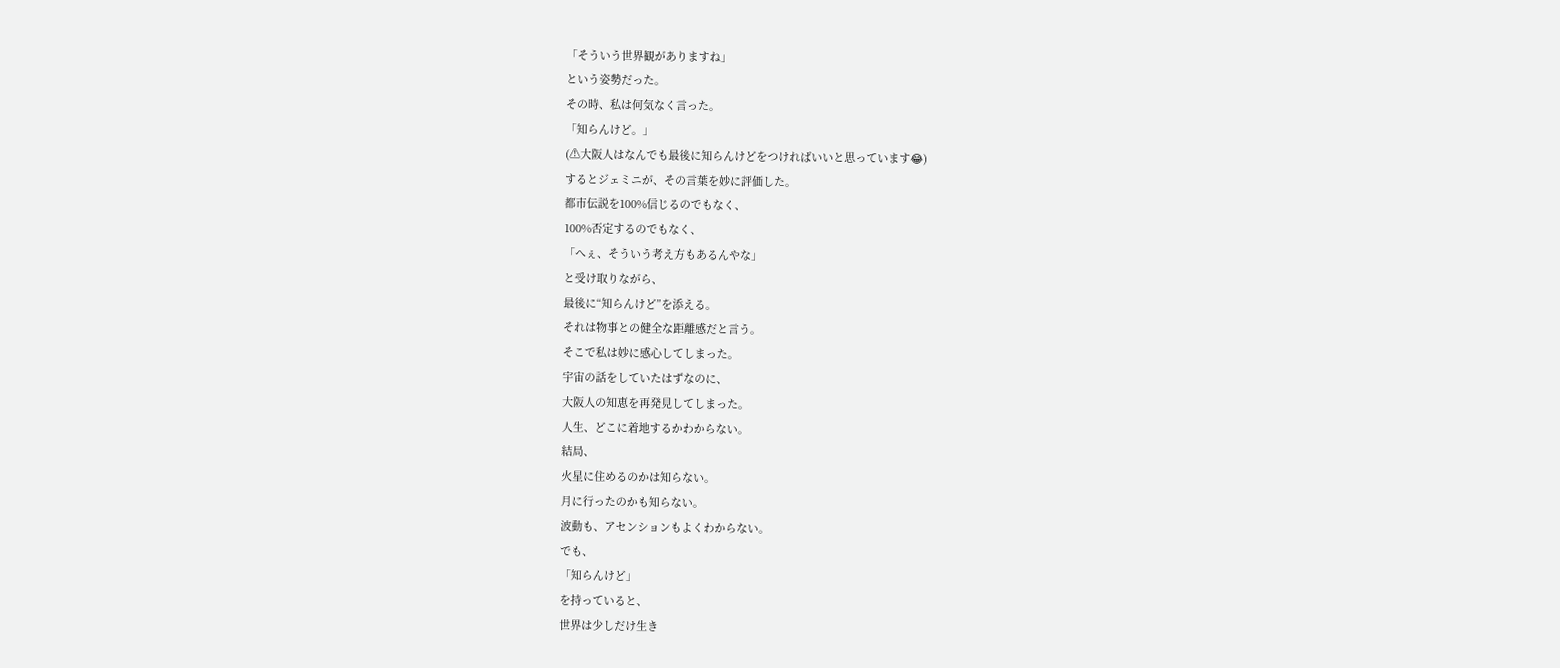「そういう世界観がありますね」
という姿勢だった。
その時、私は何気なく言った。
「知らんけど。」
(⚠大阪人はなんでも最後に知らんけどをつければいいと思っています😂)
するとジェミニが、その言葉を妙に評価した。
都市伝説を100%信じるのでもなく、
100%否定するのでもなく、
「へぇ、そういう考え方もあるんやな」
と受け取りながら、
最後に“知らんけど”を添える。
それは物事との健全な距離感だと言う。
そこで私は妙に感心してしまった。
宇宙の話をしていたはずなのに、
大阪人の知恵を再発見してしまった。
人生、どこに着地するかわからない。
結局、
火星に住めるのかは知らない。
月に行ったのかも知らない。
波動も、アセンションもよくわからない。
でも、
「知らんけど」
を持っていると、
世界は少しだけ生き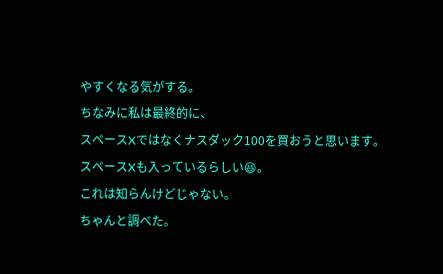やすくなる気がする。
ちなみに私は最終的に、
スペースXではなくナスダック100を買おうと思います。
スペースXも入っているらしい😆。
これは知らんけどじゃない。
ちゃんと調べた。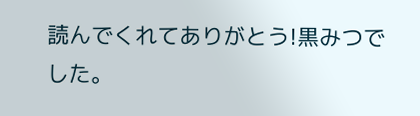読んでくれてありがとう!黒みつでした。